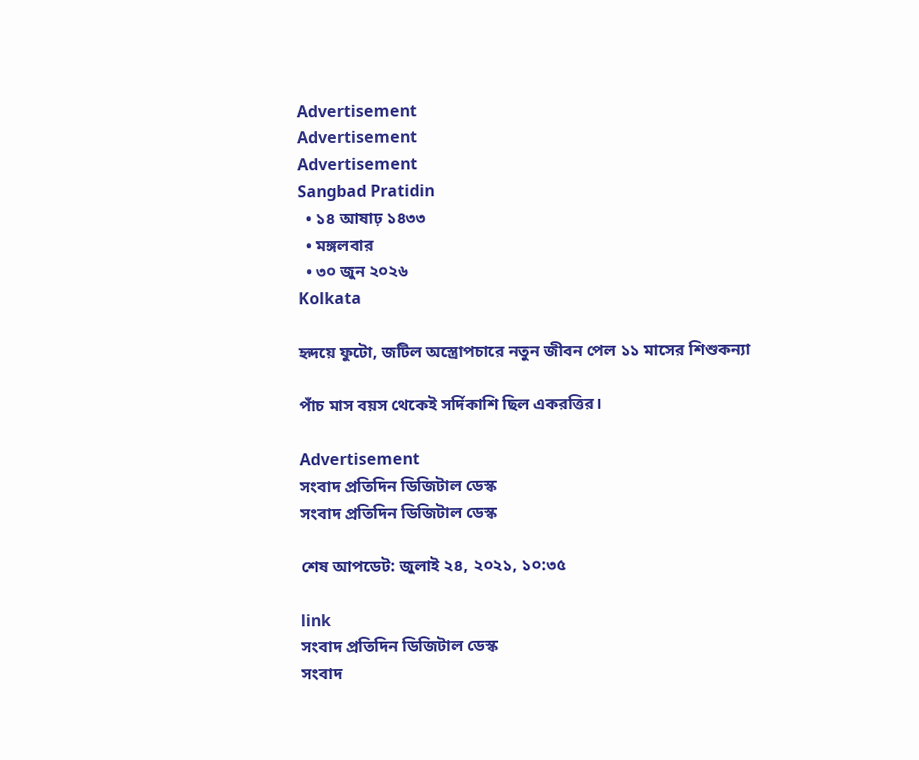Advertisement
Advertisement
Advertisement
Sangbad Pratidin
  • ১৪ আষাঢ় ১৪৩৩
  • মঙ্গলবার
  • ৩০ জুন ২০২৬
Kolkata

হৃদয়ে ফুটো, জটিল অস্ত্রোপচারে নতুন জীবন পেল ১১ মাসের শিশুকন্যা

পাঁচ মাস বয়স থেকেই সর্দিকাশি ছিল একরত্তির।

Advertisement
সংবাদ প্রতিদিন ডিজিটাল ডেস্ক
সংবাদ প্রতিদিন ডিজিটাল ডেস্ক

শেষ আপডেট: জুলাই ২৪, ২০২১, ১০:৩৫

link
সংবাদ প্রতিদিন ডিজিটাল ডেস্ক
সংবাদ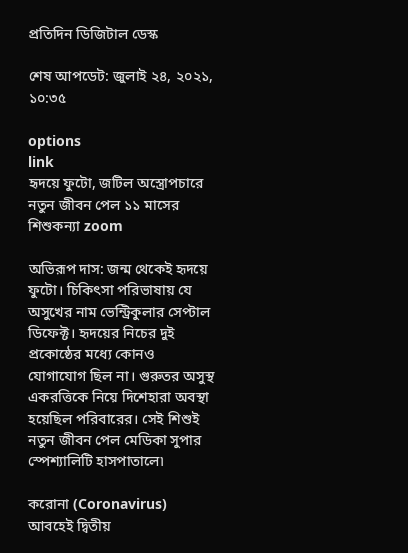প্রতিদিন ডিজিটাল ডেস্ক

শেষ আপডেট: জুলাই ২৪, ২০২১, ১০:৩৫

options
link
হৃদয়ে ফুটো, জটিল অস্ত্রোপচারে নতুন জীবন পেল ১১ মাসের শিশুকন্যা zoom

অভিরূপ দাস: জন্ম থেকেই হৃদয়ে ফুটো। চিকিৎসা পরিভাষায় যে অসুখের নাম ভেন্ট্রিকুলার সেপ্টাল ডিফেক্ট। হৃদয়ের নিচের দুই প্রকোষ্ঠের মধ্যে কোনও যোগাযোগ ছিল না। গুরুতর অসুস্থ একরত্তিকে নিয়ে দিশেহারা অবস্থা হয়েছিল পরিবারের। সেই শিশুই নতুন জীবন পেল মেডিকা সুপার স্পেশ্যালিটি হাসপাতালে৷

করোনা (Coronavirus) আবহেই দ্বিতীয়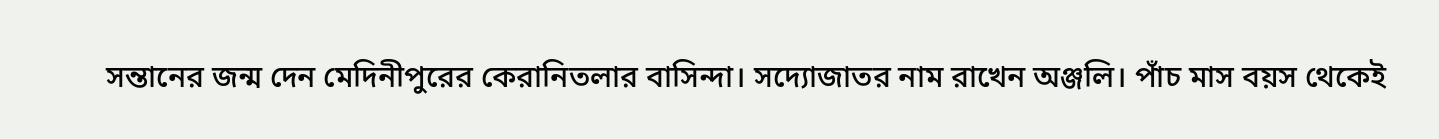সন্তানের জন্ম দেন মেদিনীপুরের কেরানিতলার বাসিন্দা। সদ্যোজাতর নাম রাখেন অঞ্জলি। পাঁচ মাস বয়স থেকেই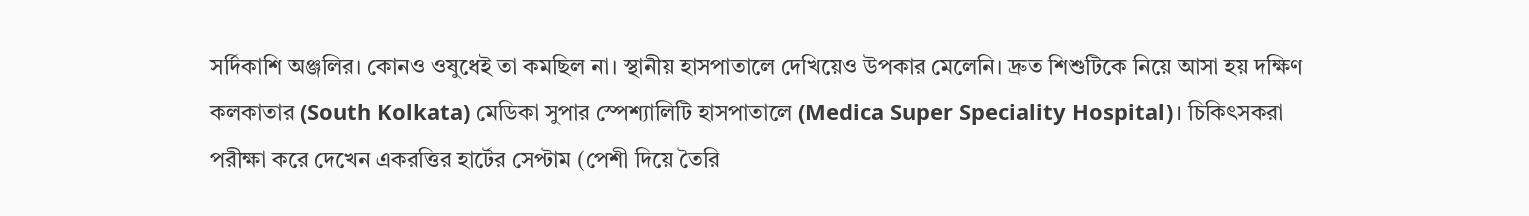সর্দিকাশি অঞ্জলির। কোনও ওষুধেই তা কমছিল না। স্থানীয় হাসপাতালে দেখিয়েও উপকার মেলেনি। দ্রুত শিশুটিকে নিয়ে আসা হয় দক্ষিণ কলকাতার (South Kolkata) মেডিকা সুপার স্পেশ্যালিটি হাসপাতালে (Medica Super Speciality Hospital)। চিকিৎসকরা পরীক্ষা করে দেখেন একরত্তির হার্টের সেপ্টাম (পেশী দিয়ে তৈরি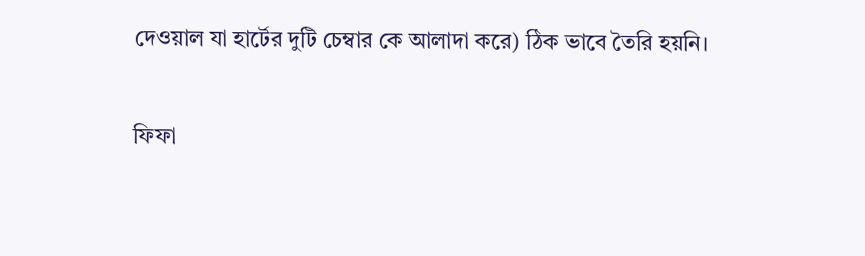দেওয়াল যা হার্টের দুটি চেম্বার কে আলাদা করে) ঠিক ভাবে তৈরি হয়নি।

ফিফা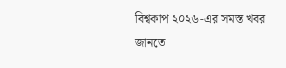বিশ্বকাপ ২০২৬-এর সমস্ত খবর জানতে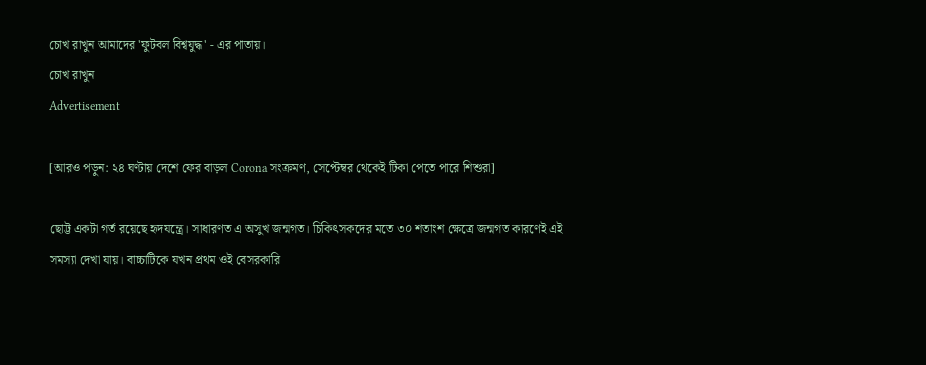চোখ রাখুন আমাদের 'ফুটবল বিশ্বযুদ্ধ' - এর পাতায়।
চোখ রাখুন
Advertisement

[আরও পড়ুন: ২৪ ঘণ্টায় দেশে ফের বাড়ল Corona সংক্রমণ, সেপ্টেম্বর থেকেই টিকা পেতে পারে শিশুরা]

ছোট্ট একটা গর্ত রয়েছে হৃদযন্ত্রে। সাধারণত এ অসুখ জন্মগত। চিকিৎসকদের মতে ৩০ শতাংশ ক্ষেত্রে জন্মগত কারণেই এই সমস্যা দেখা যায়। বাচ্চাটিকে যখন প্রথম ওই বেসরকারি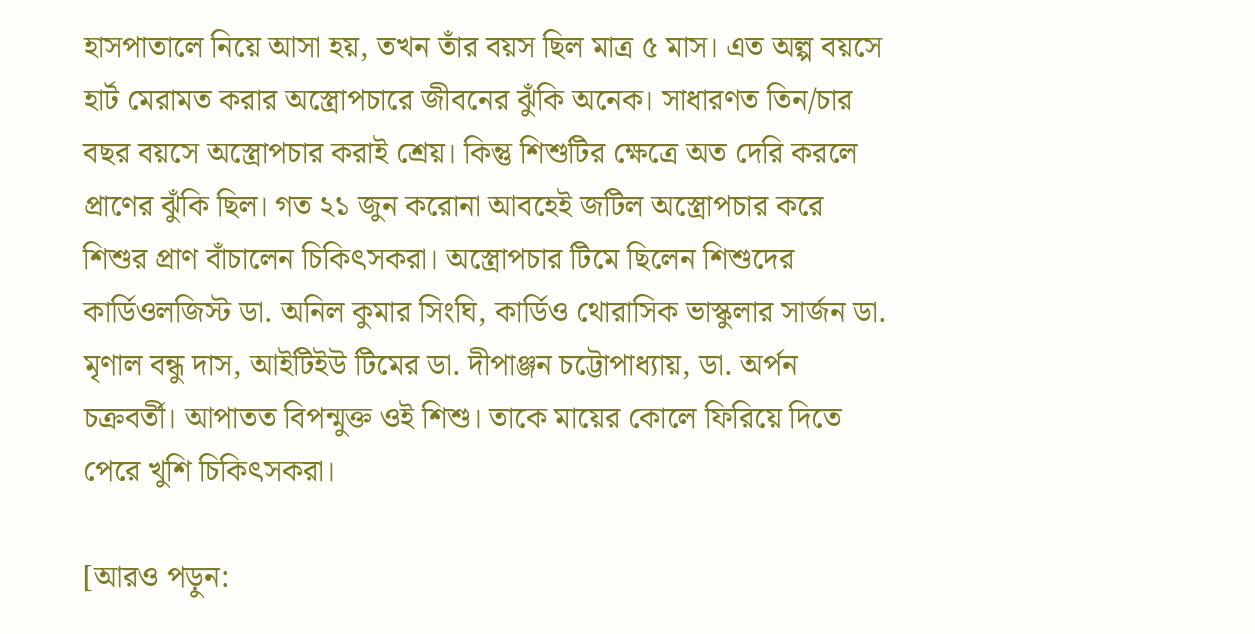হাসপাতালে নিয়ে আসা হয়, তখন তাঁর বয়স ছিল মাত্র ৫ মাস। এত অল্প বয়সে হার্ট মেরামত করার অস্ত্রোপচারে জীবনের ঝুঁকি অনেক। সাধারণত তিন/চার বছর বয়সে অস্ত্রোপচার করাই শ্রেয়। কিন্তু শিশুটির ক্ষেত্রে অত দেরি করলে প্রাণের ঝুঁকি ছিল। গত ২১ জুন করোনা আবহেই জটিল অস্ত্রোপচার করে শিশুর প্রাণ বাঁচালেন চিকিৎসকরা। অস্ত্রোপচার টিমে ছিলেন শিশুদের কার্ডিওলজিস্ট ডা. অনিল কুমার সিংঘি, কার্ডিও থোরাসিক ভাস্কুলার সার্জন ডা. মৃণাল বন্ধু দাস, আইটিইউ টিমের ডা. দীপাঞ্জন চট্টোপাধ্যায়, ডা. অর্পন চক্রবর্তী। আপাতত বিপন্মুক্ত ওই শিশু। তাকে মায়ের কোলে ফিরিয়ে দিতে পেরে খুশি চিকিৎসকরা।

[আরও পড়ুন: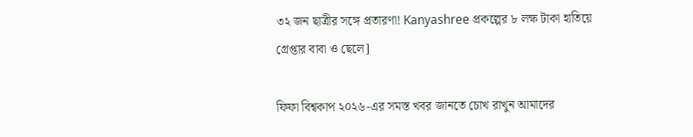৩২ জন ছাত্রীর সঙ্গে প্রতারণা! Kanyashree প্রকল্পের ৮ লক্ষ টাকা হাতিয়ে গ্রেপ্তার বাবা ও ছেলে]

ফিফা বিশ্বকাপ ২০২৬-এর সমস্ত খবর জানতে চোখ রাখুন আমাদের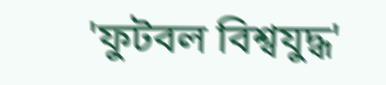'ফুটবল বিশ্বযুদ্ধ'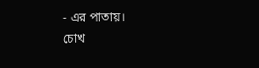- এর পাতায়।
চোখ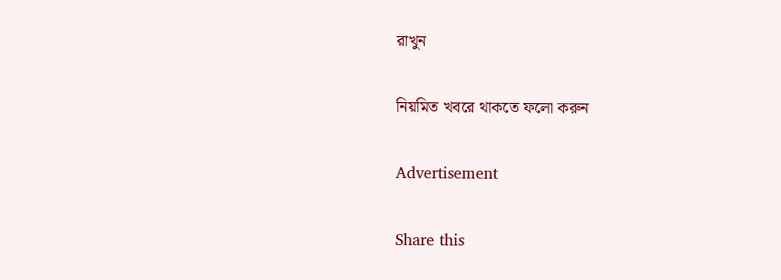রাখুন

নিয়মিত খবরে থাকতে ফলো করুন

Advertisement

Share this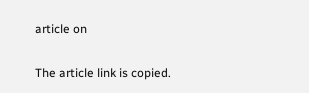article on

The article link is copied.